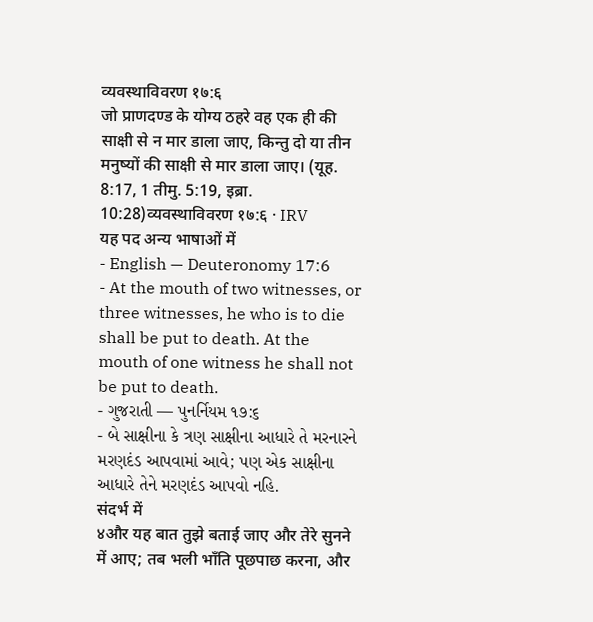व्यवस्थाविवरण १७:६
जो प्राणदण्ड के योग्य ठहरे वह एक ही की साक्षी से न मार डाला जाए, किन्तु दो या तीन मनुष्यों की साक्षी से मार डाला जाए। (यूह. 8:17, 1 तीमु. 5:19, इब्रा. 10:28)व्यवस्थाविवरण १७:६ · IRV
यह पद अन्य भाषाओं में
- English — Deuteronomy 17:6
- At the mouth of two witnesses, or three witnesses, he who is to die shall be put to death. At the mouth of one witness he shall not be put to death.
- ગુજરાતી — પુનર્નિયમ ૧૭:૬
- બે સાક્ષીના કે ત્રણ સાક્ષીના આધારે તે મરનારને મરણદંડ આપવામાં આવે; પણ એક સાક્ષીના આધારે તેને મરણદંડ આપવો નહિ.
संदर्भ में
४और यह बात तुझे बताई जाए और तेरे सुनने में आए; तब भली भाँति पूछपाछ करना, और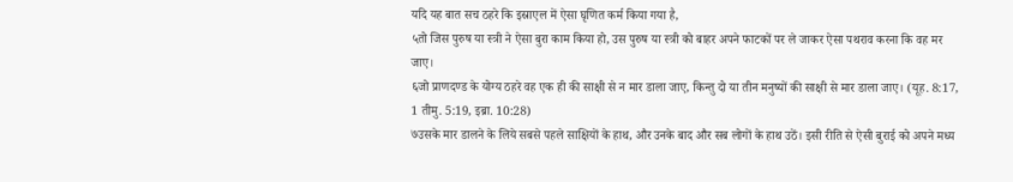यदि यह बात सच ठहरे कि इस्राएल में ऐसा घृणित कर्म किया गया है,
५तो जिस पुरुष या स्त्री ने ऐसा बुरा काम किया हो, उस पुरुष या स्त्री को बाहर अपने फाटकों पर ले जाकर ऐसा पथराव करना कि वह मर जाए।
६जो प्राणदण्ड के योग्य ठहरे वह एक ही की साक्षी से न मार डाला जाए, किन्तु दो या तीन मनुष्यों की साक्षी से मार डाला जाए। (यूह. 8:17, 1 तीमु. 5:19, इब्रा. 10:28)
७उसके मार डालने के लिये सबसे पहले साक्षियों के हाथ, और उनके बाद और सब लोगों के हाथ उठें। इसी रीति से ऐसी बुराई को अपने मध्य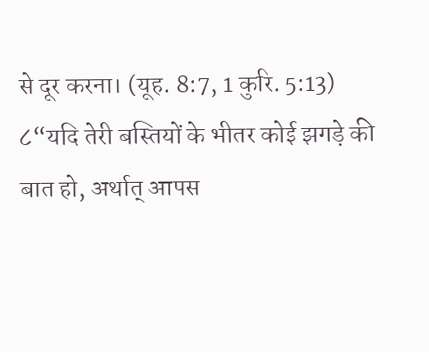से दूर करना। (यूह. 8:7, 1 कुरि. 5:13)
८“यदि तेरी बस्तियों के भीतर कोई झगड़े की बात हो, अर्थात् आपस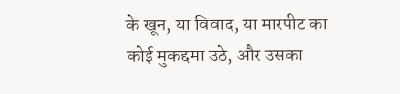के खून, या विवाद, या मारपीट का कोई मुकद्दमा उठे, और उसका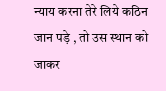न्याय करना तेरे लिये कठिन जान पड़े , तो उस स्थान को जाकर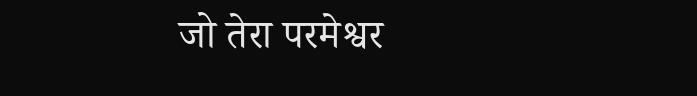जो तेरा परमेश्वर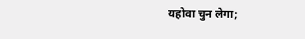यहोवा चुन लेगा;